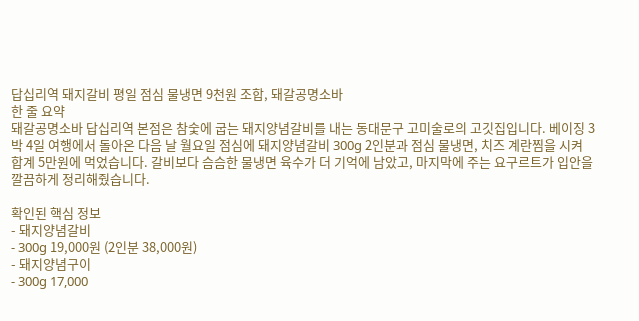답십리역 돼지갈비 평일 점심 물냉면 9천원 조합, 돼갈공명소바
한 줄 요약
돼갈공명소바 답십리역 본점은 참숯에 굽는 돼지양념갈비를 내는 동대문구 고미술로의 고깃집입니다. 베이징 3박 4일 여행에서 돌아온 다음 날 월요일 점심에 돼지양념갈비 300g 2인분과 점심 물냉면, 치즈 계란찜을 시켜 합계 5만원에 먹었습니다. 갈비보다 슴슴한 물냉면 육수가 더 기억에 남았고, 마지막에 주는 요구르트가 입안을 깔끔하게 정리해줬습니다.

확인된 핵심 정보
- 돼지양념갈비
- 300g 19,000원 (2인분 38,000원)
- 돼지양념구이
- 300g 17,000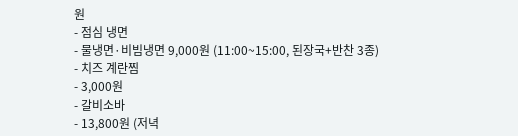원
- 점심 냉면
- 물냉면·비빔냉면 9,000원 (11:00~15:00, 된장국+반찬 3종)
- 치즈 계란찜
- 3,000원
- 갈비소바
- 13,800원 (저녁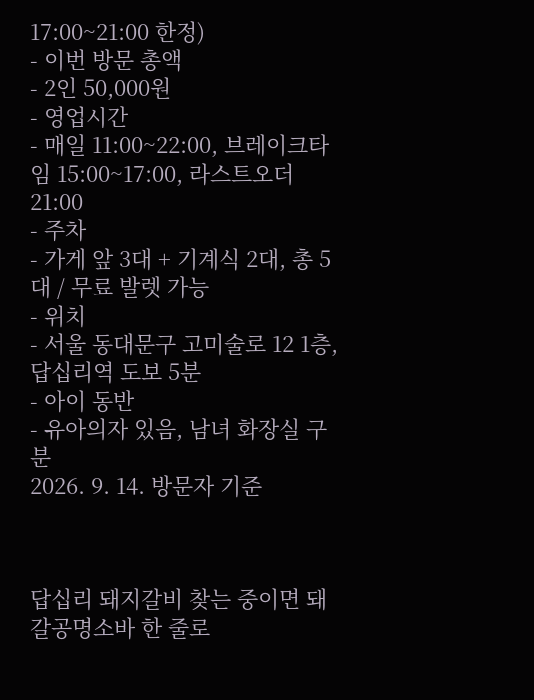17:00~21:00 한정)
- 이번 방문 총액
- 2인 50,000원
- 영업시간
- 매일 11:00~22:00, 브레이크타임 15:00~17:00, 라스트오더 21:00
- 주차
- 가게 앞 3대 + 기계식 2대, 총 5대 / 무료 발렛 가능
- 위치
- 서울 동대문구 고미술로 12 1층, 답십리역 도보 5분
- 아이 동반
- 유아의자 있음, 남녀 화장실 구분
2026. 9. 14. 방문자 기준



답십리 돼지갈비 찾는 중이면 돼갈공명소바 한 줄로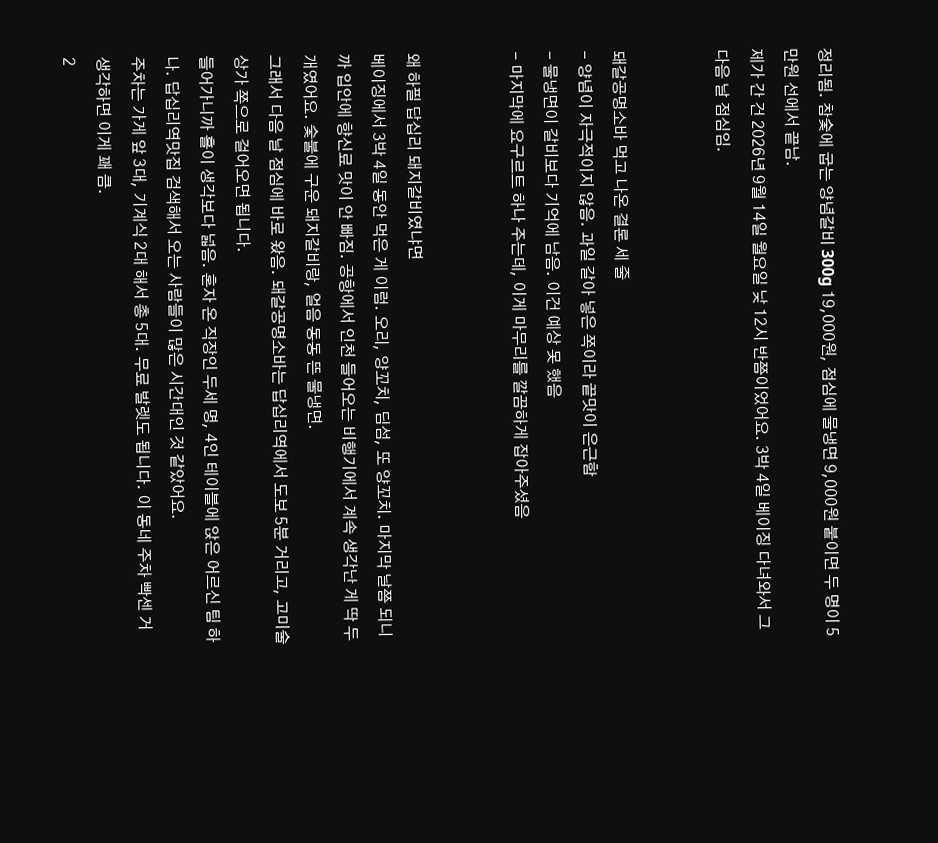정리됨. 참숯에 굽는 양념갈비 300g 19,000원, 점심에 물냉면 9,000원 붙이면 두 명이 5만원 선에서 끝남.
제가 간 건 2026년 9월 14일 월요일 낮 12시 반쯤이었어요. 3박 4일 베이징 다녀와서 그 다음 날 점심임.


돼갈공명소바 먹고 나온 결론 세 줄
- 양념이 자극적이지 않음. 과일 갈아 넣은 쪽이라 끝맛이 은근함
- 물냉면이 갈비보다 기억에 남음. 이건 예상 못 했음
- 마지막에 요구르트 하나 주는데, 이게 마무리를 깔끔하게 잡아주셨음


왜 하필 답십리 돼지갈비였냐면
베이징에서 3박 4일 동안 먹은 게 이럼. 오리, 양꼬치, 딤섬, 또 양꼬치. 마지막 날쯤 되니까 입안에 향신료 맛이 안 빠짐. 공항에서 인천 들어오는 비행기에서 계속 생각난 게 딱 두 개였어요. 숯불에 구운 돼지갈비랑, 얼음 동동 뜬 물냉면.
그래서 다음 날 점심에 바로 왔음. 돼갈공명소바는 답십리역에서 도보 5분 거리고, 고미술상가 쪽으로 걸어오면 됩니다.
들어가니까 홀이 생각보다 넓음. 혼자 온 직장인 두세 명, 4인 테이블에 앉은 어르신 팀 하나. 답십리역맛집 검색해서 오는 사람들이 많은 시간대인 것 같았어요.
주차는 가게 앞 3대, 기계식 2대 해서 총 5대. 무료 발렛도 됩니다. 이 동네 주차 빡센 거 생각하면 이게 꽤 큼.
2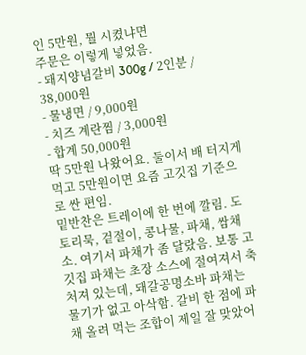인 5만원, 뭘 시켰냐면
주문은 이렇게 넣었음.
- 돼지양념갈비 300g / 2인분 / 38,000원
- 물냉면 / 9,000원
- 치즈 계란찜 / 3,000원
- 합계 50,000원
딱 5만원 나왔어요. 둘이서 배 터지게 먹고 5만원이면 요즘 고깃집 기준으로 싼 편임.
밑반찬은 트레이에 한 번에 깔림. 도토리묵, 겉절이, 콩나물, 파채, 쌈채소. 여기서 파채가 좀 달랐음. 보통 고깃집 파채는 초장 소스에 절여져서 축 처져 있는데, 돼갈공명소바 파채는 물기가 없고 아삭함. 갈비 한 점에 파채 올려 먹는 조합이 제일 잘 맞았어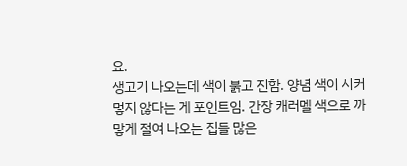요.
생고기 나오는데 색이 붉고 진함. 양념 색이 시커멓지 않다는 게 포인트임. 간장 캐러멜 색으로 까맣게 절여 나오는 집들 많은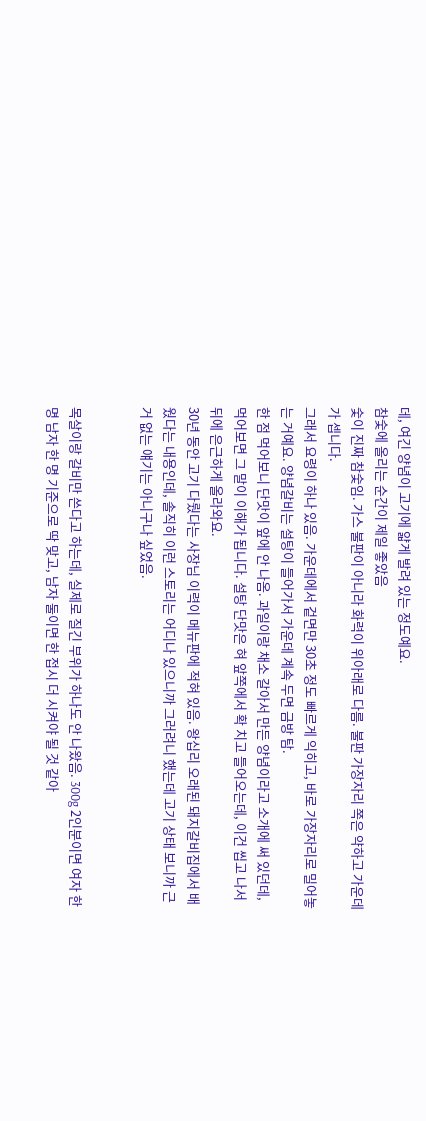데, 여긴 양념이 고기에 얇게 발려 있는 정도예요.
참숯에 올리는 순간이 제일 좋았음
숯이 진짜 참숯임. 가스 불판이 아니라 화력이 위아래로 다름. 불판 가장자리 쪽은 약하고 가운데가 셉니다.
그래서 요령이 하나 있음. 가운데에서 겉면만 30초 정도 빠르게 익히고, 바로 가장자리로 밀어놓는 거예요. 양념갈비는 설탕이 들어가서 가운데 계속 두면 금방 탐.
한 점 먹어보니 단맛이 앞에 안 나옴. 과일이랑 채소 갈아서 만든 양념이라고 소개에 써 있던데, 먹어보면 그 말이 이해가 됩니다. 설탕 단맛은 혀 앞쪽에서 확 치고 들어오는데, 이건 씹고 나서 뒤에 은근하게 올라와요.
30년 동안 고기 다뤘다는 사장님 이력이 메뉴판에 적혀 있음. 왕십리 오래된 돼지갈비집에서 배웠다는 내용인데, 솔직히 이런 스토리는 어디나 있으니까 그러려니 했는데 고기 상태 보니까 근거 없는 얘기는 아니구나 싶었음.


목살이랑 갈비만 쓴다고 하는데, 실제로 질긴 부위가 하나도 안 나왔음. 300g 2인분이면 여자 한 명 남자 한 명 기준으로 딱 맞고, 남자 둘이면 한 접시 더 시켜야 될 것 같아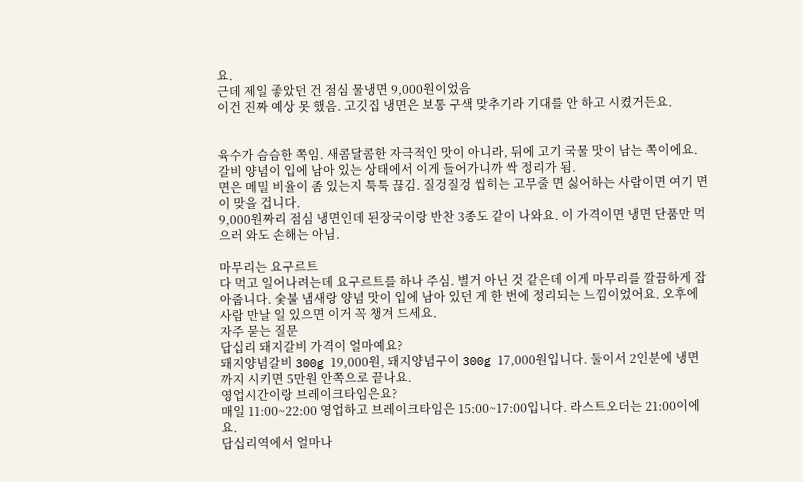요.
근데 제일 좋았던 건 점심 물냉면 9,000원이었음
이건 진짜 예상 못 했음. 고깃집 냉면은 보통 구색 맞추기라 기대를 안 하고 시켰거든요.


육수가 슴슴한 쪽임. 새콤달콤한 자극적인 맛이 아니라, 뒤에 고기 국물 맛이 남는 쪽이에요. 갈비 양념이 입에 남아 있는 상태에서 이게 들어가니까 싹 정리가 됨.
면은 메밀 비율이 좀 있는지 툭툭 끊김. 질겅질겅 씹히는 고무줄 면 싫어하는 사람이면 여기 면이 맞을 겁니다.
9,000원짜리 점심 냉면인데 된장국이랑 반찬 3종도 같이 나와요. 이 가격이면 냉면 단품만 먹으러 와도 손해는 아님.

마무리는 요구르트
다 먹고 일어나려는데 요구르트를 하나 주심. 별거 아닌 것 같은데 이게 마무리를 깔끔하게 잡아줍니다. 숯불 냄새랑 양념 맛이 입에 남아 있던 게 한 번에 정리되는 느낌이었어요. 오후에 사람 만날 일 있으면 이거 꼭 챙겨 드세요.
자주 묻는 질문
답십리 돼지갈비 가격이 얼마예요?
돼지양념갈비 300g 19,000원, 돼지양념구이 300g 17,000원입니다. 둘이서 2인분에 냉면까지 시키면 5만원 안쪽으로 끝나요.
영업시간이랑 브레이크타임은요?
매일 11:00~22:00 영업하고 브레이크타임은 15:00~17:00입니다. 라스트오더는 21:00이에요.
답십리역에서 얼마나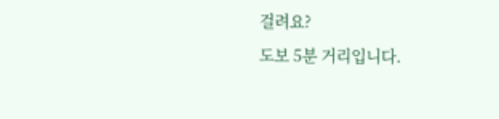걸려요?
도보 5분 거리입니다.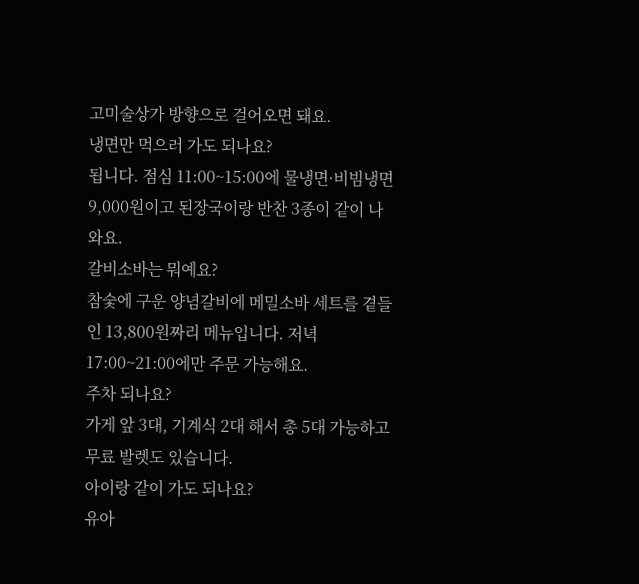고미술상가 방향으로 걸어오면 돼요.
냉면만 먹으러 가도 되나요?
됩니다. 점심 11:00~15:00에 물냉면·비빔냉면 9,000원이고 된장국이랑 반찬 3종이 같이 나와요.
갈비소바는 뭐예요?
참숯에 구운 양념갈비에 메밀소바 세트를 곁들인 13,800원짜리 메뉴입니다. 저녁 17:00~21:00에만 주문 가능해요.
주차 되나요?
가게 앞 3대, 기계식 2대 해서 총 5대 가능하고 무료 발렛도 있습니다.
아이랑 같이 가도 되나요?
유아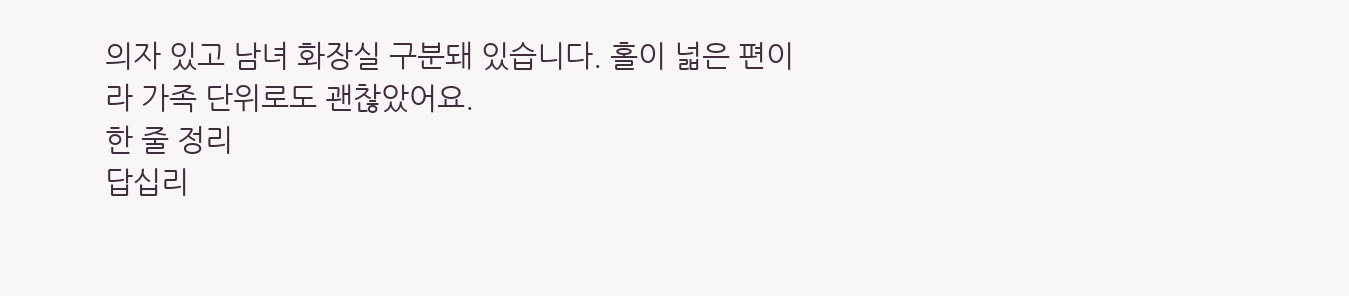의자 있고 남녀 화장실 구분돼 있습니다. 홀이 넓은 편이라 가족 단위로도 괜찮았어요.
한 줄 정리
답십리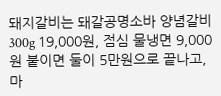돼지갈비는 돼갈공명소바 양념갈비 300g 19,000원, 점심 물냉면 9,000원 붙이면 둘이 5만원으로 끝나고, 마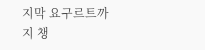지막 요구르트까지 챙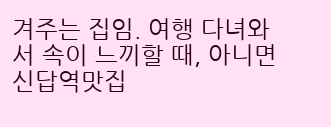겨주는 집임. 여행 다녀와서 속이 느끼할 때, 아니면 신답역맛집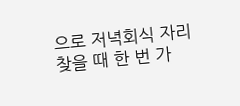으로 저녁회식 자리 찾을 때 한 번 가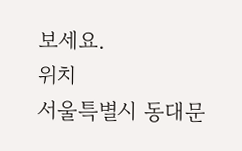보세요.
위치
서울특별시 동대문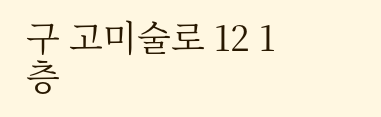구 고미술로 12 1층